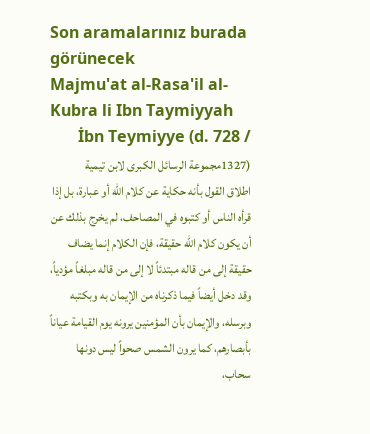Son aramalarınız burada görünecek
Majmu'at al-Rasa'il al-Kubra li Ibn Taymiyyah
İbn Teymiyye (d. 728 / 1327)مجموعة الرسائل الكبرى لابن تيمية
اطلاق القول بأنه حكاية عن كلام الله أو عبارة، بل إذا قرأه الناس أو كتبوه في المصاحف، لم يخرج بذلك عن أن يكون كلام الله حقيقة، فإن الكلام إنما يضاف حقيقة إلى من قاله مبتدئاً لا إلى من قاله مبلغاً مؤدياً، وقد دخل أيضاً فيما ذكرناه من الإيمان به وبكتبه وبرسله، والإيمان بأن المؤمنين يرونه يوم القيامة عياناً بأبصارهم، كما يرون الشمس صحواً ليس دونها سحاب،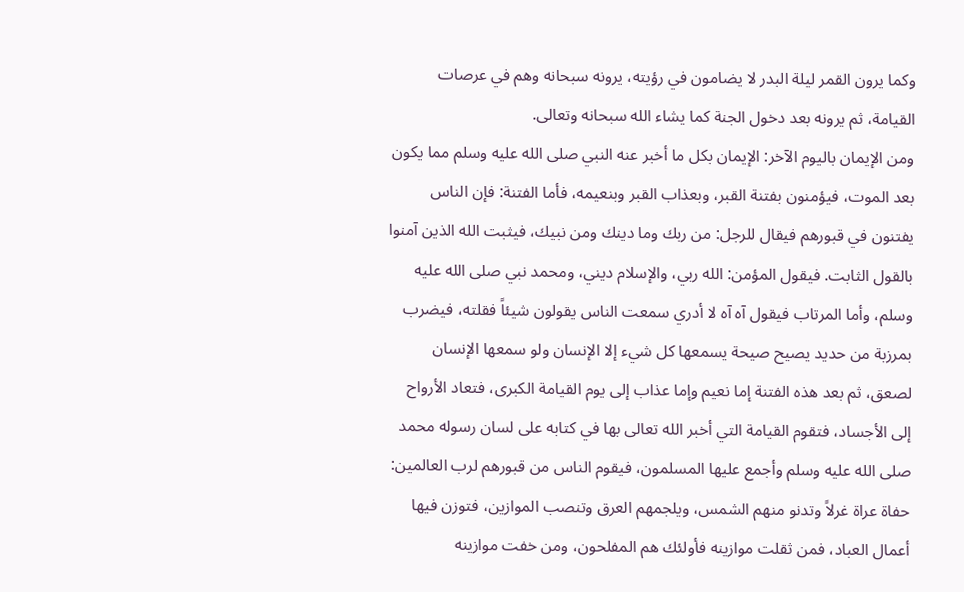وكما يرون القمر ليلة البدر لا يضامون في رؤيته، يرونه سبحانه وهم في عرصات القيامة، ثم يرونه بعد دخول الجنة كما يشاء الله سبحانه وتعالى.
ومن الإيمان باليوم الآخر: الإيمان بكل ما أخبر عنه النبي صلى الله عليه وسلم مما يكون بعد الموت، فيؤمنون بفتنة القبر، وبعذاب القبر وبنعيمه، فأما الفتنة: فإن الناس يفتنون في قبورهم فيقال للرجل: من ربك وما دينك ومن نبيك، فيثبت الله الذين آمنوا بالقول الثابت. فيقول المؤمن: الله ربي، والإسلام ديني، ومحمد نبي صلى الله عليه وسلم، وأما المرتاب فيقول آه آه لا أدري سمعت الناس يقولون شيئاً فقلته، فيضرب بمرزبة من حديد يصيح صيحة يسمعها كل شيء إلا الإنسان ولو سمعها الإنسان لصعق، ثم بعد هذه الفتنة إما نعيم وإما عذاب إلى يوم القيامة الكبرى، فتعاد الأرواح إلى الأجساد، فتقوم القيامة التي أخبر الله تعالى بها في كتابه على لسان رسوله محمد صلى الله عليه وسلم وأجمع عليها المسلمون، فيقوم الناس من قبورهم لرب العالمين: حفاة عراة غرلاً وتدنو منهم الشمس، ويلجمهم العرق وتنصب الموازين، فتوزن فيها أعمال العباد، فمن ثقلت موازينه فأولئك هم المفلحون، ومن خفت موازينه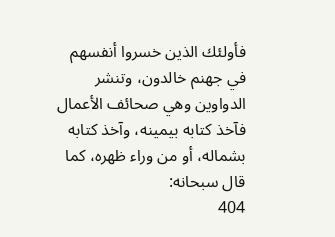فأولئك الذين خسروا أنفسهم في جهنم خالدون، وتنشر الدواوين وهي صحائف الأعمال فآخذ كتابه بيمينه، وآخذ كتابه بشماله، أو من وراء ظهره، كما قال سبحانه:
404